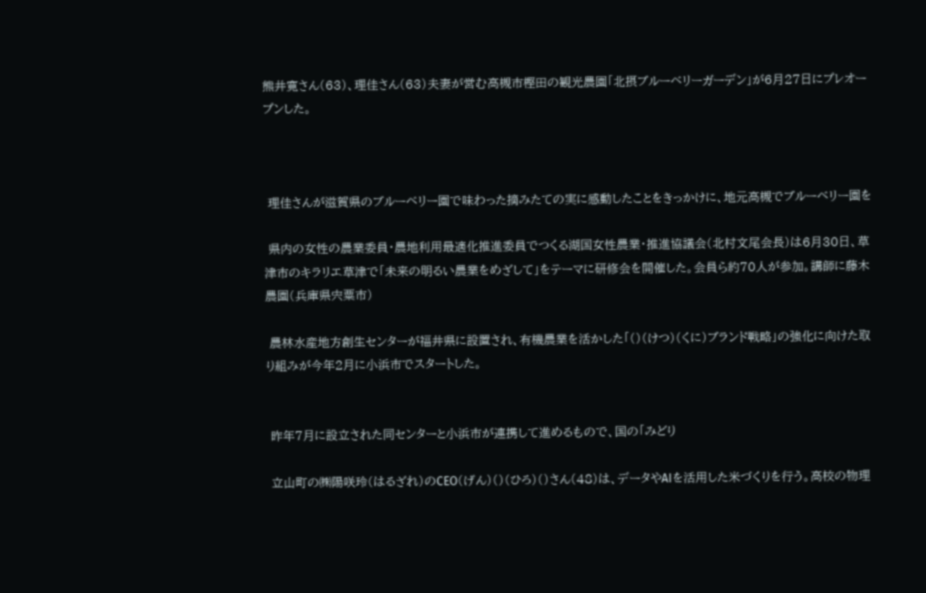熊井寛さん(63)、理佳さん(63)夫妻が営む高槻市樫田の観光農園「北摂ブルーベリーガーデン」が6月27日にプレオープンした。



 理佳さんが滋賀県のブルーベリー園で味わった摘みたての実に感動したことをきっかけに、地元高槻でブルーベリー園を

 県内の女性の農業委員・農地利用最適化推進委員でつくる湖国女性農業・推進協議会(北村文尾会長)は6月30日、草津市のキラリエ草津で「未来の明るい農業をめざして」をテーマに研修会を開催した。会員ら約70人が参加。講師に藤木農園(兵庫県宍粟市)

 農林水産地方創生センターが福井県に設置され、有機農業を活かした「()(けつ)(くに)ブランド戦略」の強化に向けた取り組みが今年2月に小浜市でスタートした。


 昨年7月に設立された同センターと小浜市が連携して進めるもので、国の「みどり

 立山町の㈱陽咲玲(はるざれ)のCEO(げん)()(ひろ)()さん(48)は、データやAIを活用した米づくりを行う。高校の物理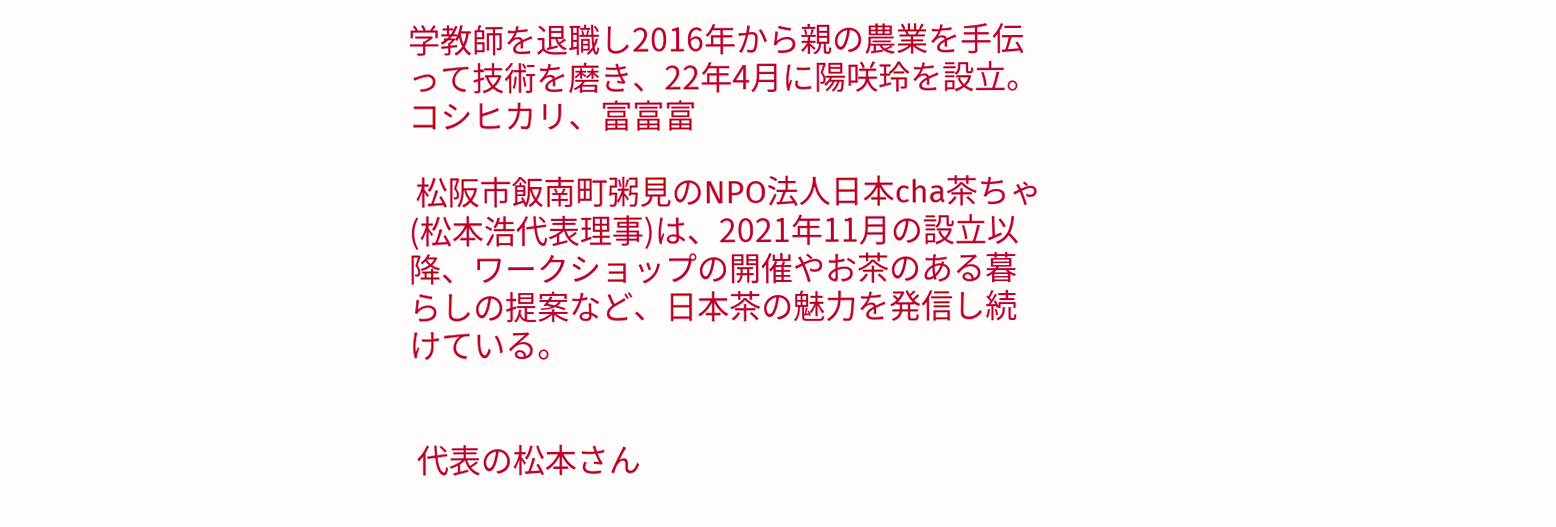学教師を退職し2016年から親の農業を手伝って技術を磨き、22年4月に陽咲玲を設立。コシヒカリ、富富富

 松阪市飯南町粥見のNPO法人日本cha茶ちゃ(松本浩代表理事)は、2021年11月の設立以降、ワークショップの開催やお茶のある暮らしの提案など、日本茶の魅力を発信し続けている。


 代表の松本さん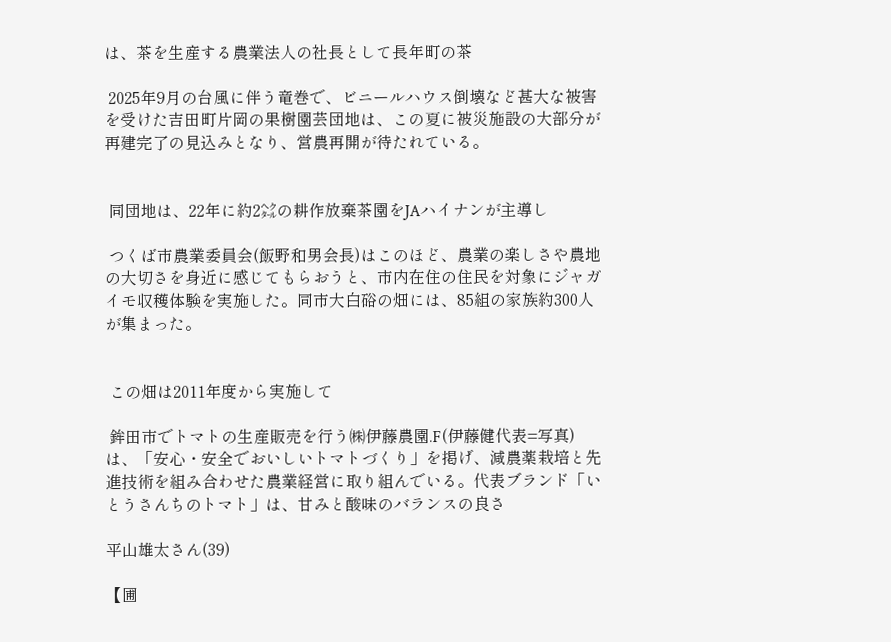は、茶を生産する農業法人の社長として長年町の茶

 2025年9月の台風に伴う竜巻で、ビニールハウス倒壊など甚大な被害を受けた吉田町片岡の果樹園芸団地は、この夏に被災施設の大部分が再建完了の見込みとなり、営農再開が待たれている。


 同団地は、22年に約2㌶の耕作放棄茶園をJAハイナンが主導し

 つくば市農業委員会(飯野和男会長)はこのほど、農業の楽しさや農地の大切さを身近に感じてもらおうと、市内在住の住民を対象にジャガイモ収穫体験を実施した。同市大白硲の畑には、85組の家族約300人が集まった。


 この畑は2011年度から実施して

 鉾田市でトマトの生産販売を行う㈱伊藤農園.F(伊藤健代表=写真)は、「安心・安全でおいしいトマトづくり」を掲げ、減農薬栽培と先進技術を組み合わせた農業経営に取り組んでいる。代表ブランド「いとうさんちのトマト」は、甘みと酸味のバランスの良さ

平山雄太さん(39)

【圃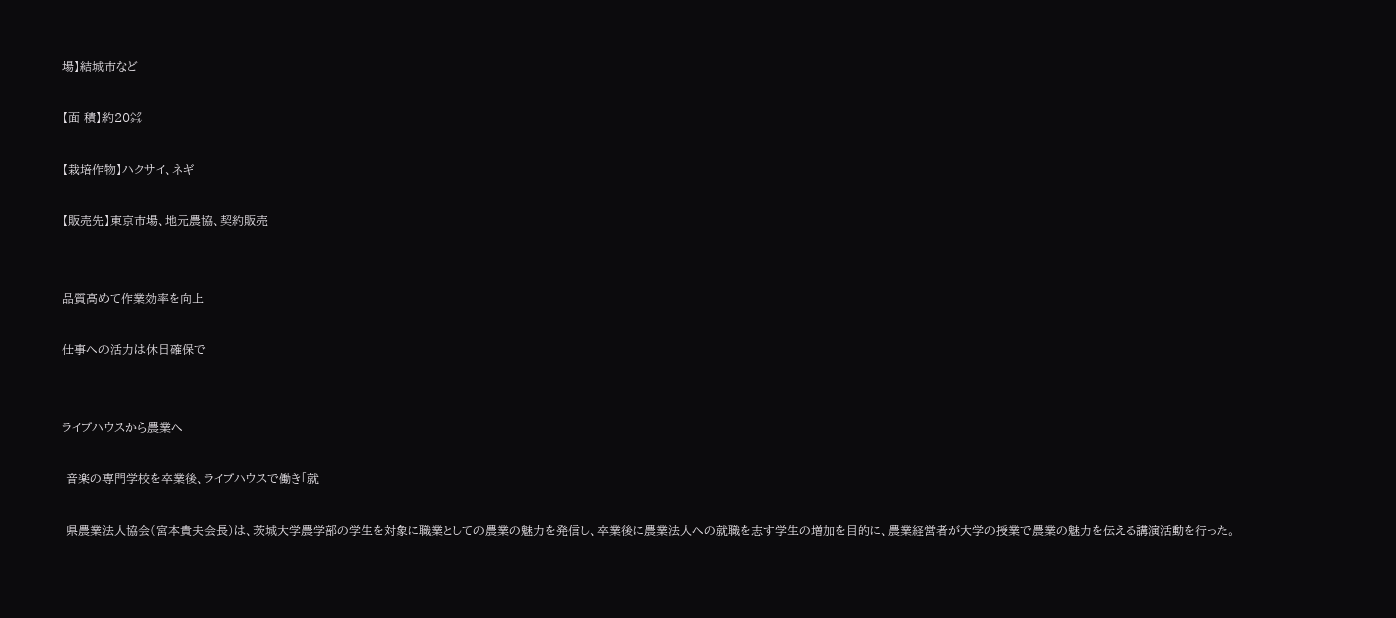場】結城市など

【面 積】約20㌶

【栽培作物】ハクサイ、ネギ

【販売先】東京市場、地元農協、契約販売


品質高めて作業効率を向上

仕事への活力は休日確保で


ライブハウスから農業へ

 音楽の専門学校を卒業後、ライブハウスで働き「就

 県農業法人協会(宮本貴夫会長)は、茨城大学農学部の学生を対象に職業としての農業の魅力を発信し、卒業後に農業法人への就職を志す学生の増加を目的に、農業経営者が大学の授業で農業の魅力を伝える講演活動を行った。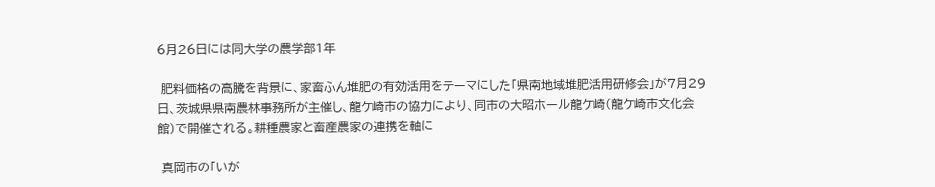6月26日には同大学の農学部1年

 肥料価格の高騰を背景に、家畜ふん堆肥の有効活用をテーマにした「県南地域堆肥活用研修会」が7月29日、茨城県県南農林事務所が主催し、龍ケ崎市の協力により、同市の大昭ホール龍ケ崎(龍ケ崎市文化会館)で開催される。耕種農家と畜産農家の連携を軸に

 真岡市の「いが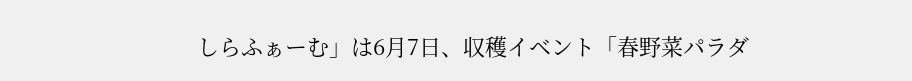しらふぁーむ」は6月7日、収穫イベント「春野菜パラダ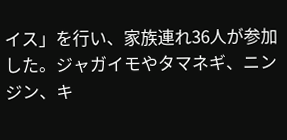イス」を行い、家族連れ36人が参加した。ジャガイモやタマネギ、ニンジン、キ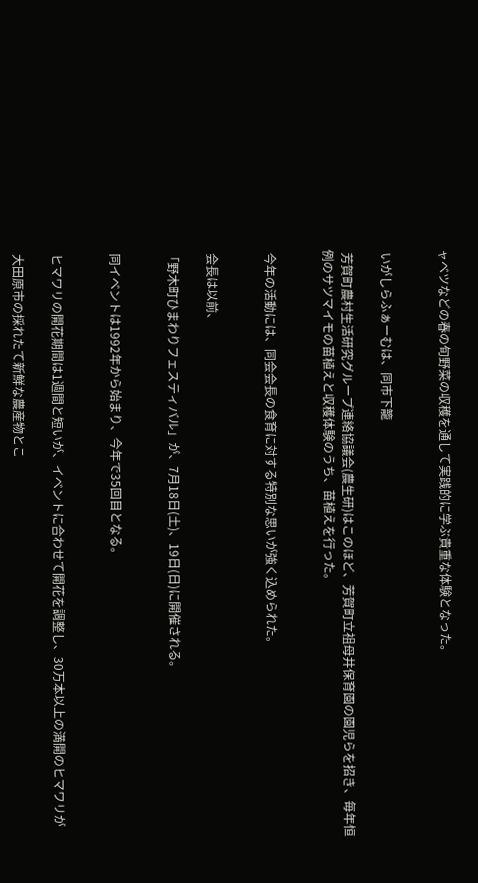ャベツなどの春の旬野菜の収穫を通して実践的に学ぶ貴重な体験となった。


 いがしらふぁーむは、同市下籠

 芳賀町農村生活研究グループ連絡協議会(農生研)はこのほど、芳賀町立祖母井保育園の園児らを招き、毎年恒例のサツマイモの苗植えと収穫体験のうち、苗植えを行った。


 今年の活動には、同会会長の食育に対する特別な思いが強く込められた。


 会長は以前、

「野木町ひまわりフェスティバル」が、7月18日(土)、19日(日)に開催される。


 同イベントは1992年から始まり、今年で35回目となる。


 ヒマワリの開花期間は1週間と短いが、イベントに合わせて開花を調整し、30万本以上の満開のヒマワリが

 大田原市の採れたて新鮮な農産物とこ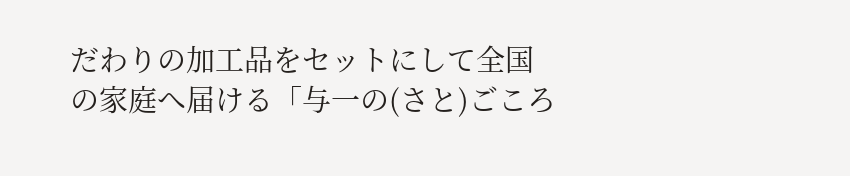だわりの加工品をセットにして全国の家庭へ届ける「与一の(さと)ごころ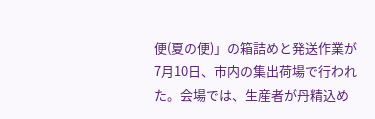便(夏の便)」の箱詰めと発送作業が7月10日、市内の集出荷場で行われた。会場では、生産者が丹精込め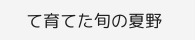て育てた旬の夏野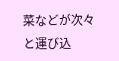菜などが次々と運び込